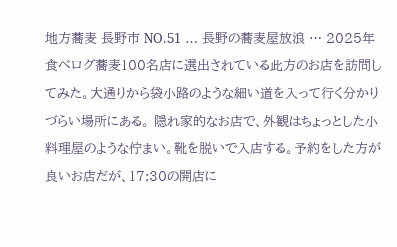地方蕎麦 長野市 NO.51 … 長野の蕎麦屋放浪 … 2025年食べログ蕎麦100名店に選出されている此方のお店を訪問してみた。大通りから袋小路のような細い道を入って行く分かりづらい場所にある。 隠れ家的なお店で、外観はちょっとした小料理屋のような佇まい。靴を脱いで入店する。予約をした方が良いお店だが、17:30の開店に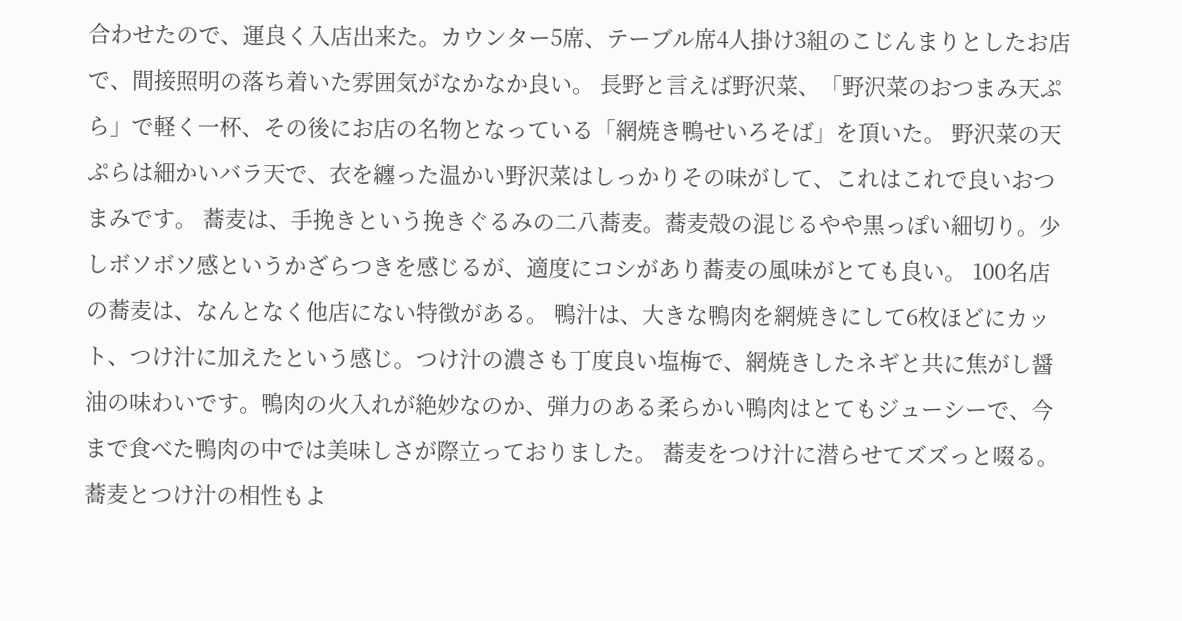合わせたので、運良く入店出来た。カウンター5席、テーブル席4人掛け3組のこじんまりとしたお店で、間接照明の落ち着いた雰囲気がなかなか良い。 長野と言えば野沢菜、「野沢菜のおつまみ天ぷら」で軽く一杯、その後にお店の名物となっている「網焼き鴨せいろそば」を頂いた。 野沢菜の天ぷらは細かいバラ天で、衣を纏った温かい野沢菜はしっかりその味がして、これはこれで良いおつまみです。 蕎麦は、手挽きという挽きぐるみの二八蕎麦。蕎麦殻の混じるやや黒っぽい細切り。少しボソボソ感というかざらつきを感じるが、適度にコシがあり蕎麦の風味がとても良い。 100名店の蕎麦は、なんとなく他店にない特徴がある。 鴨汁は、大きな鴨肉を網焼きにして6枚ほどにカット、つけ汁に加えたという感じ。つけ汁の濃さも丁度良い塩梅で、網焼きしたネギと共に焦がし醤油の味わいです。鴨肉の火入れが絶妙なのか、弾力のある柔らかい鴨肉はとてもジューシーで、今まで食べた鴨肉の中では美味しさが際立っておりました。 蕎麦をつけ汁に潜らせてズズっと啜る。蕎麦とつけ汁の相性もよ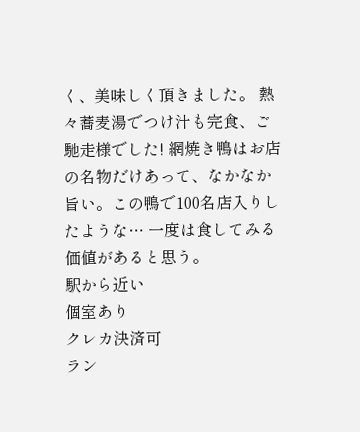く、美味しく頂きました。 熱々蕎麦湯でつけ汁も完食、ご馳走様でした! 網焼き鴨はお店の名物だけあって、なかなか旨い。この鴨で100名店入りしたような… 一度は食してみる価値があると思う。
駅から近い
個室あり
クレカ決済可
ラン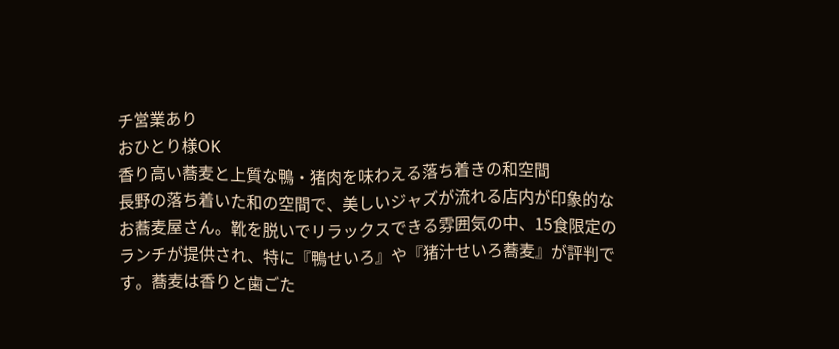チ営業あり
おひとり様OK
香り高い蕎麦と上質な鴨・猪肉を味わえる落ち着きの和空間
長野の落ち着いた和の空間で、美しいジャズが流れる店内が印象的なお蕎麦屋さん。靴を脱いでリラックスできる雰囲気の中、15食限定のランチが提供され、特に『鴨せいろ』や『猪汁せいろ蕎麦』が評判です。蕎麦は香りと歯ごた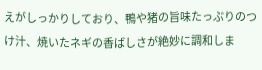えがしっかりしており、鴨や猪の旨味たっぷりのつけ汁、焼いたネギの香ばしさが絶妙に調和しま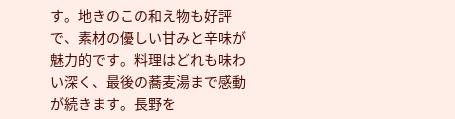す。地きのこの和え物も好評で、素材の優しい甘みと辛味が魅力的です。料理はどれも味わい深く、最後の蕎麦湯まで感動が続きます。長野を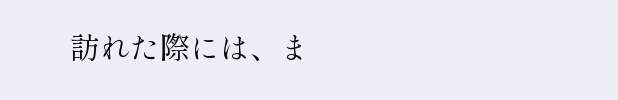訪れた際には、ま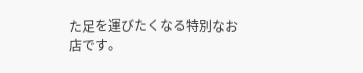た足を運びたくなる特別なお店です。